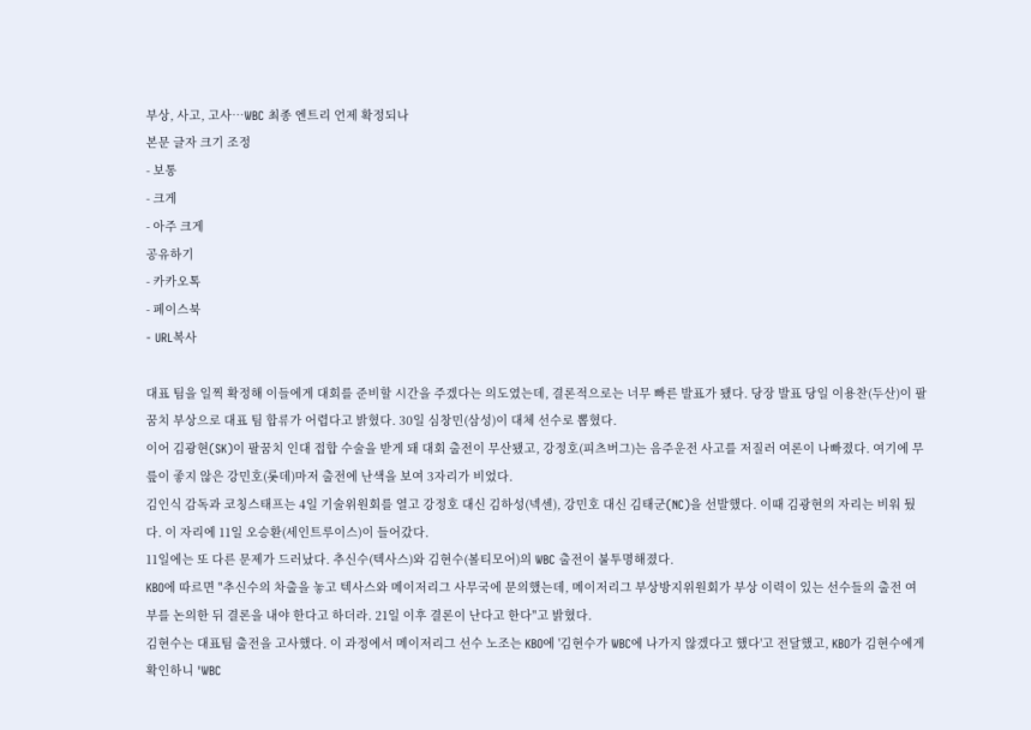부상, 사고, 고사…WBC 최종 엔트리 언제 확정되나
본문 글자 크기 조정
- 보통
- 크게
- 아주 크게
공유하기
- 카카오톡
- 페이스북
- URL복사

대표 팀을 일찍 확정해 이들에게 대회를 준비할 시간을 주겠다는 의도였는데, 결론적으로는 너무 빠른 발표가 됐다. 당장 발표 당일 이용찬(두산)이 팔꿈치 부상으로 대표 팀 합류가 어렵다고 밝혔다. 30일 심창민(삼성)이 대체 선수로 뽑혔다.
이어 김광현(SK)이 팔꿈치 인대 접합 수술을 받게 돼 대회 출전이 무산됐고, 강정호(피츠버그)는 음주운전 사고를 저질러 여론이 나빠졌다. 여기에 무릎이 좋지 않은 강민호(롯데)마저 출전에 난색을 보여 3자리가 비었다.
김인식 감독과 코칭스태프는 4일 기술위원회를 열고 강정호 대신 김하성(넥센), 강민호 대신 김태군(NC)을 선발했다. 이때 김광현의 자리는 비워 뒀다. 이 자리에 11일 오승환(세인트루이스)이 들어갔다.
11일에는 또 다른 문제가 드러났다. 추신수(텍사스)와 김현수(볼티모어)의 WBC 출전이 불투명해졌다.
KBO에 따르면 "추신수의 차출을 놓고 텍사스와 메이저리그 사무국에 문의했는데, 메이저리그 부상방지위원회가 부상 이력이 있는 선수들의 출전 여부를 논의한 뒤 결론을 내야 한다고 하더라. 21일 이후 결론이 난다고 한다"고 밝혔다.
김현수는 대표팀 출전을 고사했다. 이 과정에서 메이저리그 선수 노조는 KBO에 '김현수가 WBC에 나가지 않겠다고 했다'고 전달했고, KBO가 김현수에게 확인하니 'WBC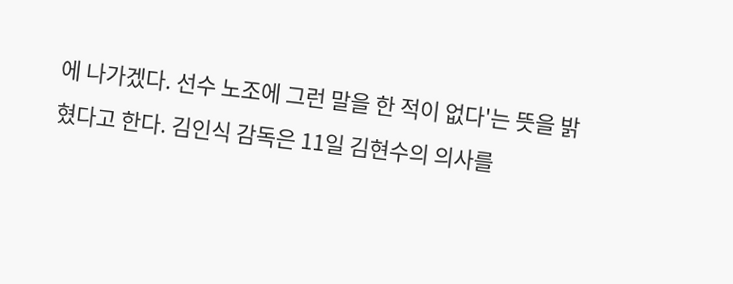에 나가겠다. 선수 노조에 그런 말을 한 적이 없다'는 뜻을 밝혔다고 한다. 김인식 감독은 11일 김현수의 의사를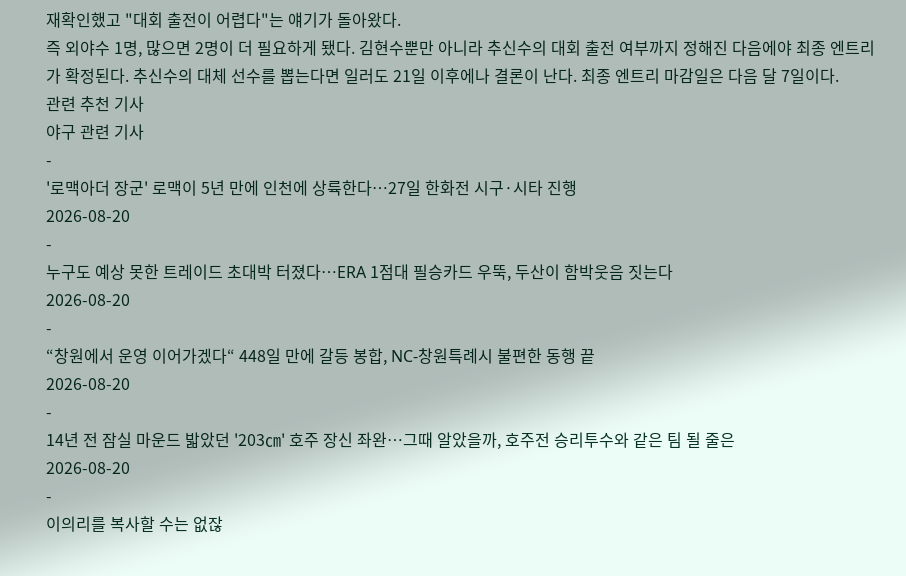재확인했고 "대회 출전이 어렵다"는 얘기가 돌아왔다.
즉 외야수 1명, 많으면 2명이 더 필요하게 됐다. 김현수뿐만 아니라 추신수의 대회 출전 여부까지 정해진 다음에야 최종 엔트리가 확정된다. 추신수의 대체 선수를 뽑는다면 일러도 21일 이후에나 결론이 난다. 최종 엔트리 마감일은 다음 달 7일이다.
관련 추천 기사
야구 관련 기사
-
'로맥아더 장군' 로맥이 5년 만에 인천에 상륙한다…27일 한화전 시구·시타 진행
2026-08-20
-
누구도 예상 못한 트레이드 초대박 터졌다…ERA 1점대 필승카드 우뚝, 두산이 함박웃음 짓는다
2026-08-20
-
“창원에서 운영 이어가겠다“ 448일 만에 갈등 봉합, NC-창원특례시 불편한 동행 끝
2026-08-20
-
14년 전 잠실 마운드 밟았던 '203㎝' 호주 장신 좌완…그때 알았을까, 호주전 승리투수와 같은 팀 될 줄은
2026-08-20
-
이의리를 복사할 수는 없잖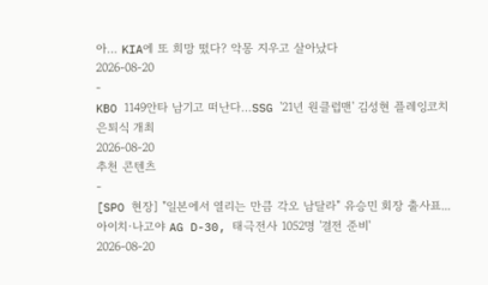아… KIA에 또 희망 떴다? 악몽 지우고 살아났다
2026-08-20
-
KBO 1149안타 남기고 떠난다…SSG '21년 원클럽맨' 김성현 플레잉코치 은퇴식 개최
2026-08-20
추천 콘텐츠
-
[SPO 현장] "일본에서 열리는 만큼 각오 남달라" 유승민 회장 출사표...아이치·나고야 AG D-30, 태극전사 1052명 '결전 준비'
2026-08-20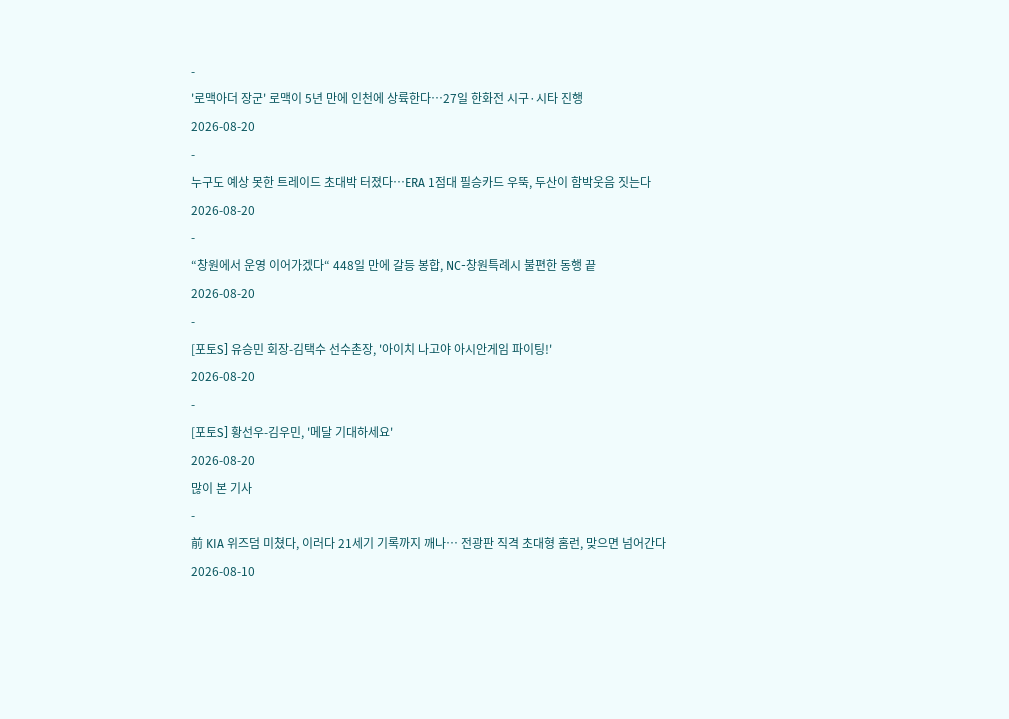-
'로맥아더 장군' 로맥이 5년 만에 인천에 상륙한다…27일 한화전 시구·시타 진행
2026-08-20
-
누구도 예상 못한 트레이드 초대박 터졌다…ERA 1점대 필승카드 우뚝, 두산이 함박웃음 짓는다
2026-08-20
-
“창원에서 운영 이어가겠다“ 448일 만에 갈등 봉합, NC-창원특례시 불편한 동행 끝
2026-08-20
-
[포토S] 유승민 회장-김택수 선수촌장, '아이치 나고야 아시안게임 파이팅!'
2026-08-20
-
[포토S] 황선우-김우민, '메달 기대하세요'
2026-08-20
많이 본 기사
-
前 KIA 위즈덤 미쳤다, 이러다 21세기 기록까지 깨나… 전광판 직격 초대형 홈런, 맞으면 넘어간다
2026-08-10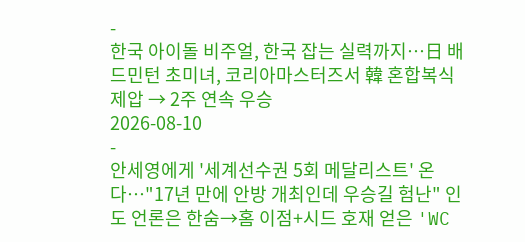-
한국 아이돌 비주얼, 한국 잡는 실력까지…日 배드민턴 초미녀, 코리아마스터즈서 韓 혼합복식 제압 → 2주 연속 우승
2026-08-10
-
안세영에게 '세계선수권 5회 메달리스트' 온다…"17년 만에 안방 개최인데 우승길 험난" 인도 언론은 한숨→홈 이점+시드 호재 얻은 'WC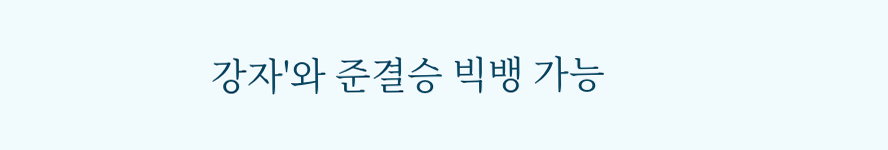강자'와 준결승 빅뱅 가능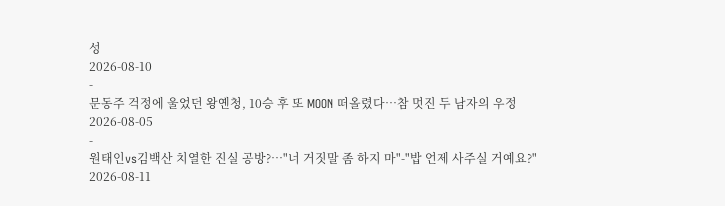성
2026-08-10
-
문동주 걱정에 울었던 왕옌청, 10승 후 또 MOON 떠올렸다…참 멋진 두 남자의 우정
2026-08-05
-
원태인vs김백산 치열한 진실 공방?…"너 거짓말 좀 하지 마"-"밥 언제 사주실 거예요?"
2026-08-11